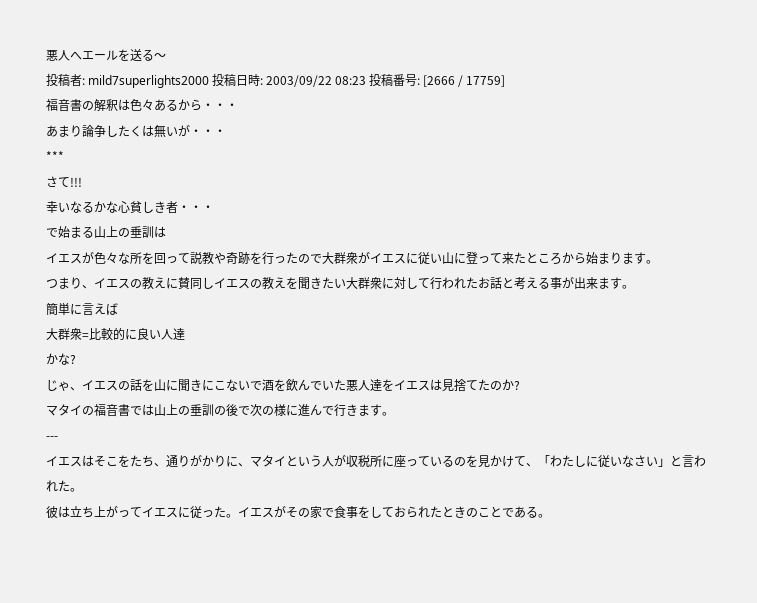悪人へエールを送る〜
投稿者: mild7superlights2000 投稿日時: 2003/09/22 08:23 投稿番号: [2666 / 17759]
福音書の解釈は色々あるから・・・
あまり論争したくは無いが・・・
***
さて!!!
幸いなるかな心貧しき者・・・
で始まる山上の垂訓は
イエスが色々な所を回って説教や奇跡を行ったので大群衆がイエスに従い山に登って来たところから始まります。
つまり、イエスの教えに賛同しイエスの教えを聞きたい大群衆に対して行われたお話と考える事が出来ます。
簡単に言えば
大群衆=比較的に良い人達
かな?
じゃ、イエスの話を山に聞きにこないで酒を飲んでいた悪人達をイエスは見捨てたのか?
マタイの福音書では山上の垂訓の後で次の様に進んで行きます。
---
イエスはそこをたち、通りがかりに、マタイという人が収税所に座っているのを見かけて、「わたしに従いなさい」と言われた。
彼は立ち上がってイエスに従った。イエスがその家で食事をしておられたときのことである。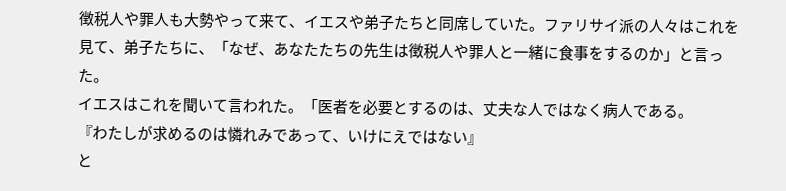徴税人や罪人も大勢やって来て、イエスや弟子たちと同席していた。ファリサイ派の人々はこれを見て、弟子たちに、「なぜ、あなたたちの先生は徴税人や罪人と一緒に食事をするのか」と言った。
イエスはこれを聞いて言われた。「医者を必要とするのは、丈夫な人ではなく病人である。
『わたしが求めるのは憐れみであって、いけにえではない』
と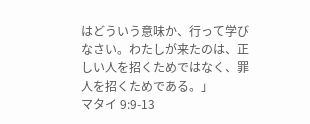はどういう意味か、行って学びなさい。わたしが来たのは、正しい人を招くためではなく、罪人を招くためである。」
マタイ 9:9-13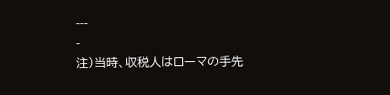---
-
注)当時、収税人はローマの手先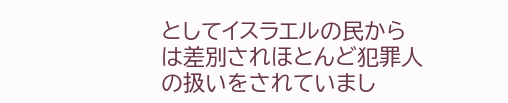としてイスラエルの民からは差別されほとんど犯罪人の扱いをされていまし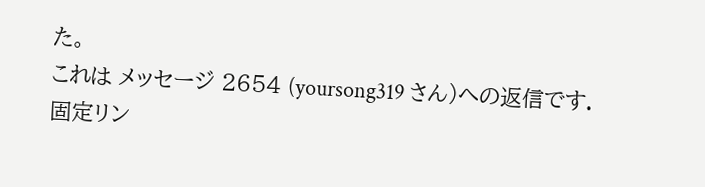た。
これは メッセージ 2654 (yoursong319 さん)への返信です.
固定リン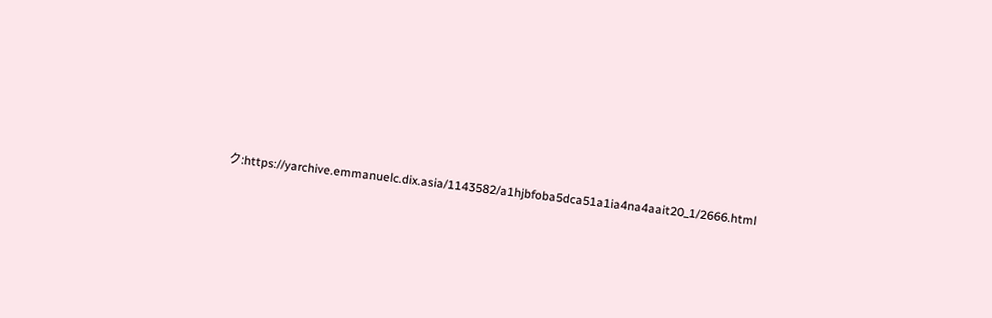ク:https://yarchive.emmanuelc.dix.asia/1143582/a1hjbfoba5dca51a1ia4na4aait20_1/2666.html